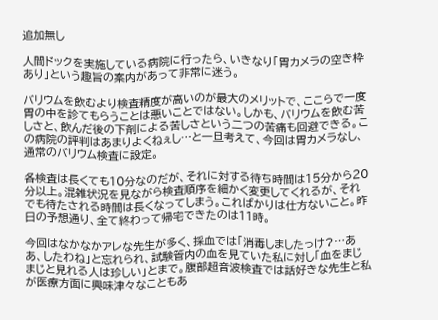追加無し

人間ドックを実施している病院に行ったら、いきなり「胃カメラの空き枠あり」という趣旨の案内があって非常に迷う。

バリウムを飲むより検査精度が高いのが最大のメリットで、ここらで一度胃の中を診てもらうことは悪いことではない。しかも、バリウムを飲む苦しさと、飲んだ後の下剤による苦しさという二つの苦痛も回避できる。この病院の評判はあまりよくねぇし…と一旦考えて、今回は胃カメラなし、通常のバリウム検査に設定。

各検査は長くても10分なのだが、それに対する待ち時間は15分から20分以上。混雑状況を見ながら検査順序を細かく変更してくれるが、それでも待たされる時間は長くなってしまう。こればかりは仕方ないこと。昨日の予想通り、全て終わって帰宅できたのは11時。

今回はなかなかアレな先生が多く、採血では「消毒しましたっけ?…ああ、したわね」と忘れられ、試験管内の血を見ていた私に対し「血をまじまじと見れる人は珍しい」とまで。腹部超音波検査では話好きな先生と私が医療方面に興味津々なこともあ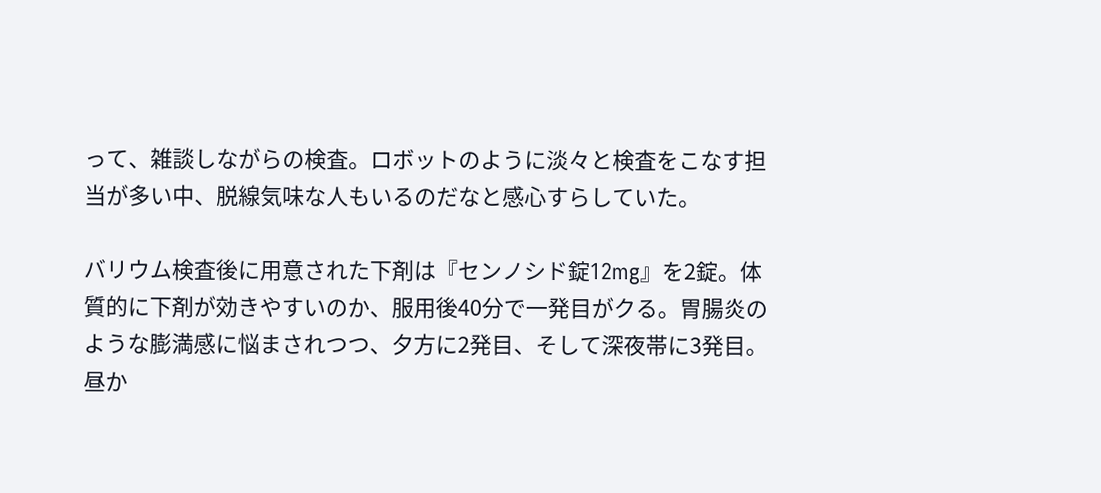って、雑談しながらの検査。ロボットのように淡々と検査をこなす担当が多い中、脱線気味な人もいるのだなと感心すらしていた。

バリウム検査後に用意された下剤は『センノシド錠12mg』を2錠。体質的に下剤が効きやすいのか、服用後40分で一発目がクる。胃腸炎のような膨満感に悩まされつつ、夕方に2発目、そして深夜帯に3発目。昼か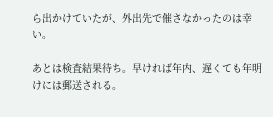ら出かけていたが、外出先で催さなかったのは幸い。

あとは検査結果待ち。早ければ年内、遅くても年明けには郵送される。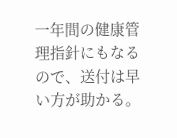一年間の健康管理指針にもなるので、送付は早い方が助かる。